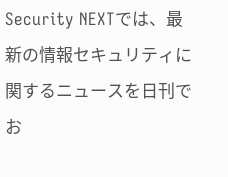Security NEXTでは、最新の情報セキュリティに関するニュースを日刊でお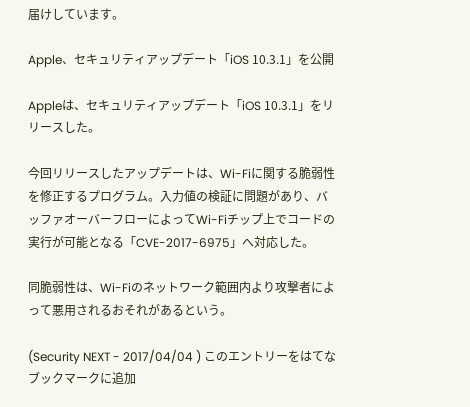届けしています。

Apple、セキュリティアップデート「iOS 10.3.1」を公開

Appleは、セキュリティアップデート「iOS 10.3.1」をリリースした。

今回リリースしたアップデートは、Wi-Fiに関する脆弱性を修正するプログラム。入力値の検証に問題があり、バッファオーバーフローによってWi-Fiチップ上でコードの実行が可能となる「CVE-2017-6975」へ対応した。

同脆弱性は、Wi-Fiのネットワーク範囲内より攻撃者によって悪用されるおそれがあるという。

(Security NEXT - 2017/04/04 ) このエントリーをはてなブックマークに追加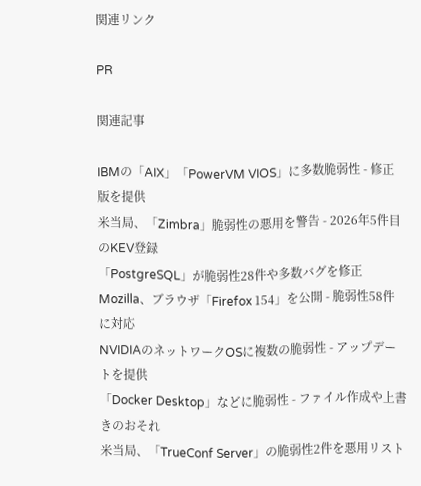関連リンク

PR

関連記事

IBMの「AIX」「PowerVM VIOS」に多数脆弱性 - 修正版を提供
米当局、「Zimbra」脆弱性の悪用を警告 - 2026年5件目のKEV登録
「PostgreSQL」が脆弱性28件や多数バグを修正
Mozilla、ブラウザ「Firefox 154」を公開 - 脆弱性58件に対応
NVIDIAのネットワークOSに複数の脆弱性 - アップデートを提供
「Docker Desktop」などに脆弱性 - ファイル作成や上書きのおそれ
米当局、「TrueConf Server」の脆弱性2件を悪用リスト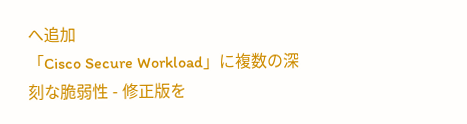へ追加
「Cisco Secure Workload」に複数の深刻な脆弱性 - 修正版を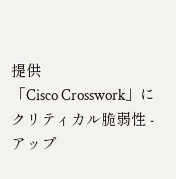提供
「Cisco Crosswork」にクリティカル脆弱性 - アップ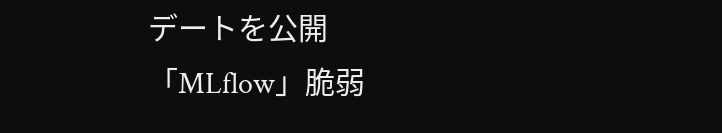デートを公開
「MLflow」脆弱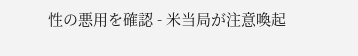性の悪用を確認 - 米当局が注意喚起